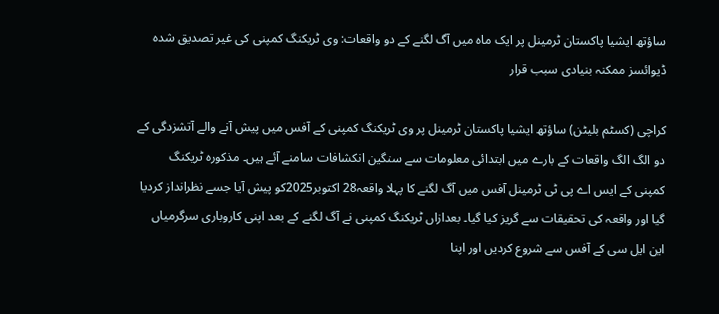ساؤتھ ایشیا پاکستان ٹرمینل پر ایک ماہ میں آگ لگنے کے دو واقعات: وی ٹریکنگ کمپنی کی غیر تصدیق شدہ ڈیوائسز ممکنہ بنیادی سبب قرار

کراچی (کسٹم بلیٹن) ساؤتھ ایشیا پاکستان ٹرمینل پر وی ٹریکنگ کمپنی کے آفس میں پیش آنے والے آتشزدگی کے دو الگ الگ واقعات کے بارے میں ابتدائی معلومات سے سنگین انکشافات سامنے آئے ہیں۔ مذکورہ ٹریکنگ کمپنی کے ایس اے پی ٹی ٹرمینل آفس میں آگ لگنے کا پہلا واقعہ28 اکتوبر2025کو پیش آیا جسے نظرانداز کردیا گیا اور واقعہ کی تحقیقات سے گریز کیا گیا۔ بعدازاں ٹریکنگ کمپنی نے آگ لگنے کے بعد اپنی کاروباری سرگرمیاں این ایل سی کے آفس سے شروع کردیں اور اپنا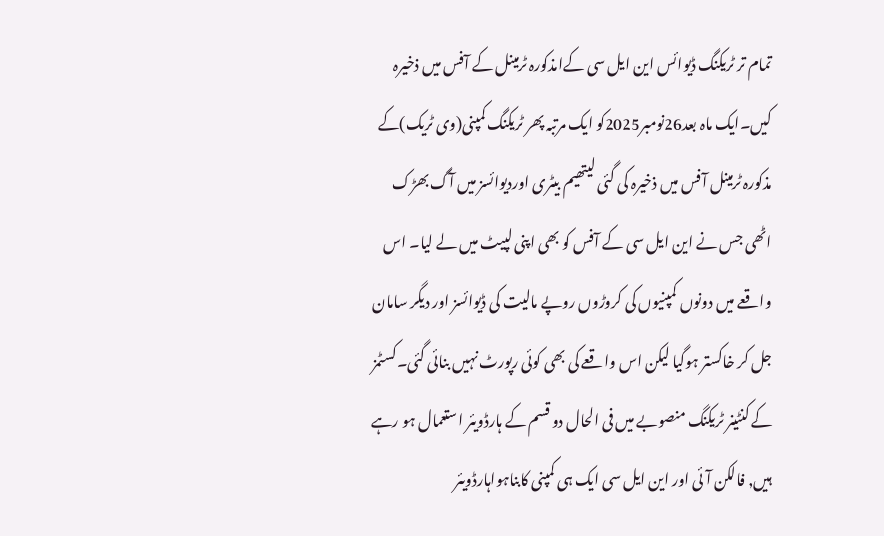تمام تر ٹریکنگ ڈیوائس این ایل سی کےامذکورہ ٹرمینل کے آفس میں ذخیرہ کیں۔ایک ماہ بعد26نومبر2025کو ایک مرتبہ پھر ٹریکنگ کمپنی(وی ٹریک)کے مذکورہ ٹرمینل آفس میں ذخیرہ کی گئی لیتھیم بیٹری اوردیوائسز میں آگ بھڑک اٹھی جس نے این ایل سی کے آفس کو بھی اپنی لپیٹ میں لے لیا۔ اس واقعے میں دونوں کمپنیوں کی کروڑوں روپے مالیت کی ڈیوائسز اور دیگر سامان جل کر خاکستر ہوگیا لیکن اس واقعے کی بھی کوئی رپورٹ نہیں بنائی گئی۔کسٹمز کے کنٹینر ٹریکنگ منصوبے میں فی الحال دو قسم کے ہارڈویئر استعمال ہو رہے ہیں, فالکن آئی اور این ایل سی ایک ہی کمپنی کابناہواہارڈویئر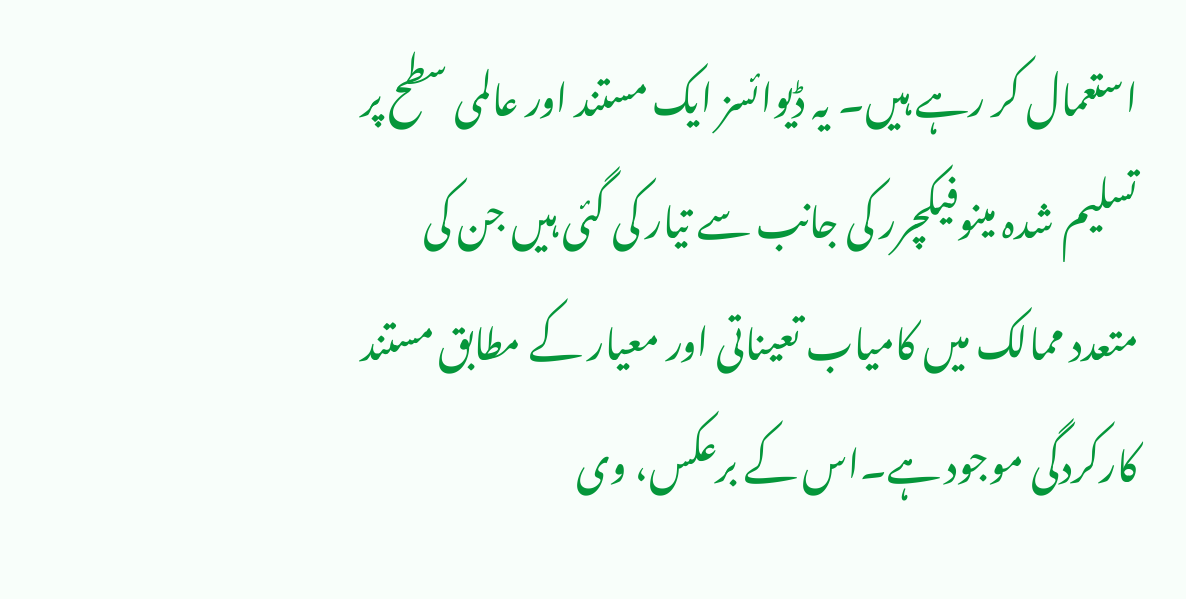استعمال کر رہے ہیں۔ یہ ڈیوائسز ایک مستند اور عالمی سطح پر تسلیم شدہ مینوفیکچرر کی جانب سے تیار کی گئی ہیں جن کی متعدد ممالک میں کامیاب تعیناتی اور معیار کے مطابق مستند کارکردگی موجود ہے۔اس کے برعکس، وی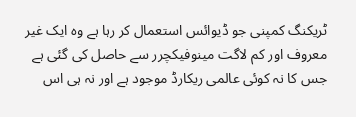ٹریکنگ کمپنی جو ڈیوائس استعمال کر رہا ہے وہ ایک غیر معروف اور کم لاگت مینوفیکچرر سے حاصل کی گئی ہے جس کا نہ کوئی عالمی ریکارڈ موجود ہے اور نہ ہی اس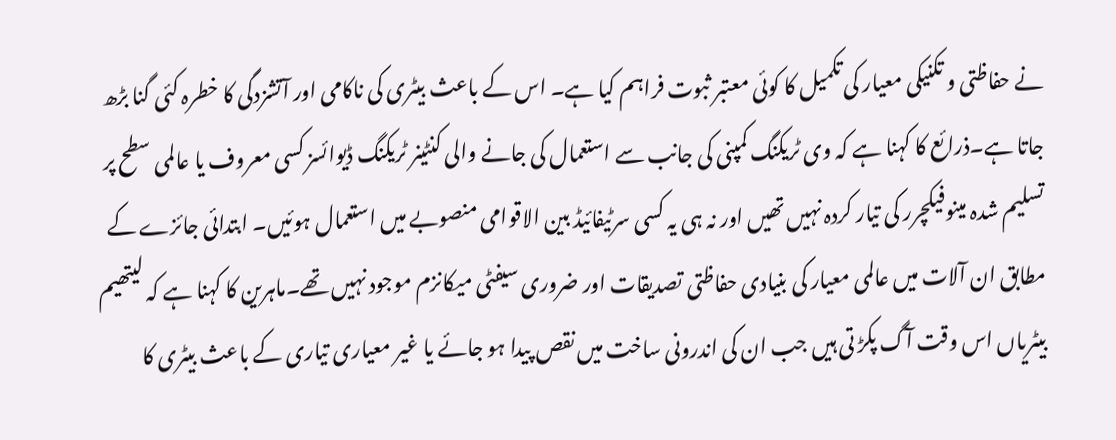نے حفاظتی و تکنیکی معیار کی تکمیل کا کوئی معتبر ثبوت فراہم کیا ہے۔ اس کے باعث بیٹری کی ناکامی اور آتشزدگی کا خطرہ کئی گنا بڑھ جاتا ہے۔ذرائع کا کہنا ہے کہ وی ٹریکنگ کمپنی کی جانب سے استعمال کی جانے والی کنٹینر ٹریکنگ ڈیوائسز کسی معروف یا عالمی سطح پر تسلیم شدہ مینوفیکچرر کی تیار کردہ نہیں تھیں اور نہ ہی یہ کسی سرٹیفائیڈ بین الاقوامی منصوبے میں استعمال ہوئیں۔ ابتدائی جائزے کے مطابق ان آلات میں عالمی معیار کی بنیادی حفاظتی تصدیقات اور ضروری سیفٹی میکانزم موجود نہیں تھے۔ماہرین کا کہنا ہے کہ لیتھیم بیٹریاں اس وقت آگ پکڑ تی ہیں جب ان کی اندرونی ساخت میں نقص پیدا ہو جائے یا غیر معیاری تیاری کے باعث بیٹری کا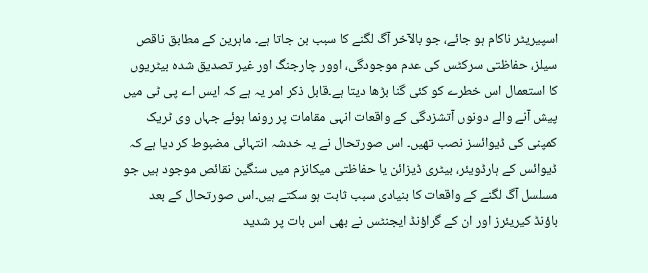اسپیریٹر ناکام ہو جائے، جو بالآخر آگ لگنے کا سبب بن جاتا ہے۔ ماہرین کے مطابق ناقص سیلز، حفاظتی سرکٹس کی عدم موجودگی، اوور چارجنگ اور غیر تصدیق شدہ بیٹریوں کا استعمال اس خطرے کو کئی گنا بڑھا دیتا ہے۔قابل ذکر امر یہ ہے کہ ایس اے پی ٹی میں پیش آنے والے دونوں آتشزدگی کے واقعات انہی مقامات پر رونما ہوئے جہاں وی ٹریک کمپنی کی ڈیوائسز نصب تھیں۔ اس صورتحال نے یہ خدشہ انتہائی مضبوط کر دیا ہے کہ ڈیوائس کے ہارڈویئر، بیٹری ڈیزائن یا حفاظتی میکانزم میں سنگین نقائص موجود ہیں جو مسلسل آگ لگنے کے واقعات کا بنیادی سبب ثابت ہو سکتے ہیں۔اس صورتحال کے بعد باؤنڈ کیریئرز اور ان کے گراؤنڈ ایجنٹس نے بھی اس بات پر شدید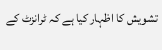تشویش کا اظہار کیا ہے کہ ٹرانزٹ کے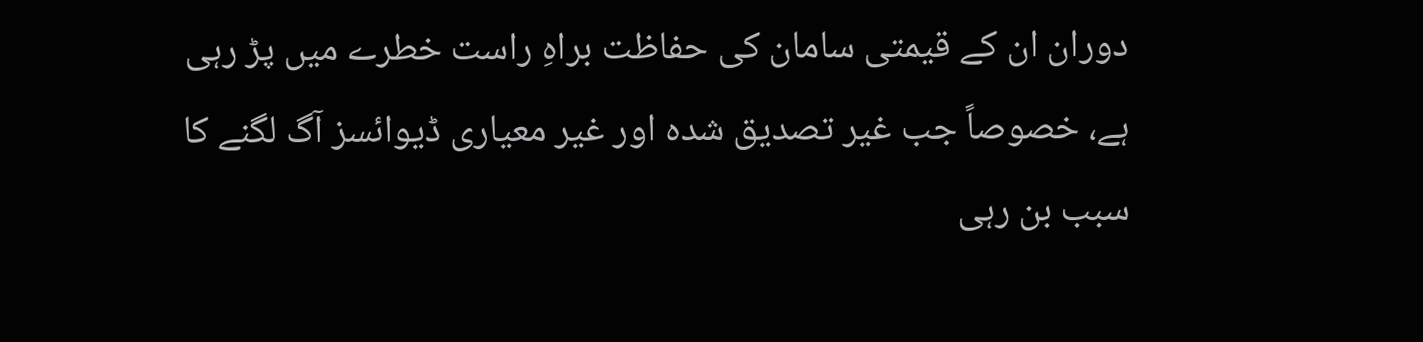دوران ان کے قیمتی سامان کی حفاظت براہِ راست خطرے میں پڑ رہی ہے، خصوصاً جب غیر تصدیق شدہ اور غیر معیاری ڈیوائسز آگ لگنے کا سبب بن رہی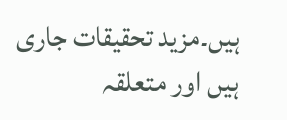ہیں۔مزید تحقیقات جاری ہیں اور متعلقہ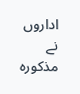اداروں نے مذکورہ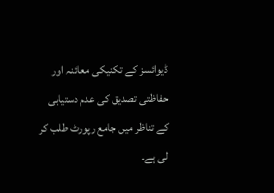ڈیوائسز کے تکنیکی معائنہ اور حفاظتی تصدیق کی عدم دستیابی کے تناظر میں جامع رپورٹ طلب کر لی ہے۔